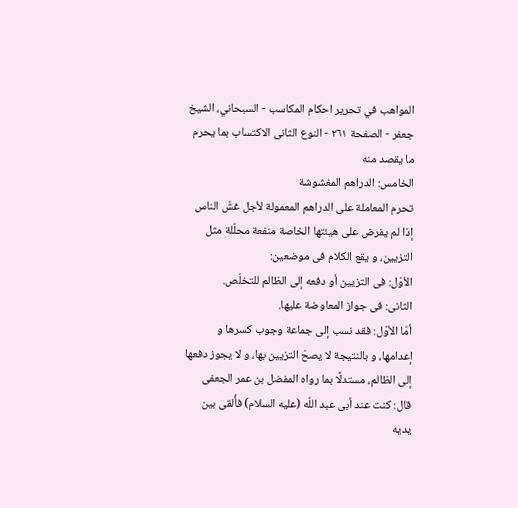المواهب في تحرير احکام المکاسب - السبحاني، الشيخ جعفر - الصفحة ٢٦١ - النوع الثانی الاکتساب بما یحرم ما یقصد منه
الخامس: الدراهم المغشوشة
تحرم المعاملة علی الدراهم المعمولة لأجل غشّ الناس إذا لم یفرض علی هیئتها الخاصة منفعة محلّلة مثل التزیین، و یقع الکلام فی موضعین:
الأوّل: فی التزیین أو دفعه إلی الظالم للتخلّص.
الثانی: فی جواز المعاوضة علیها.
أمّا الأوّل: فقد نسب إلی جماعة وجوب کسرها و إعدامها، و بالنتیجة لا یصحّ التزیین بها، و لا یجوز دفعها إلی الظالم، مستدلًا بما رواه المفضل بن عمر الجعفی قال: کنت عند أبی عبد اللّه (علیه السلام) فأُلقی بین یدیه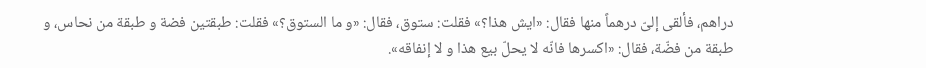دراهم، فألقی إلیّ درهماً منها فقال: «ایش هذا؟» فقلت: ستوق، فقال: «و ما الستوق؟» فقلت: طبقتین فضة و طبقة من نحاس، و طبقة من فضّة، فقال: «اکسرها فانّه لا یحلّ بیع هذا و لا إنفاقه».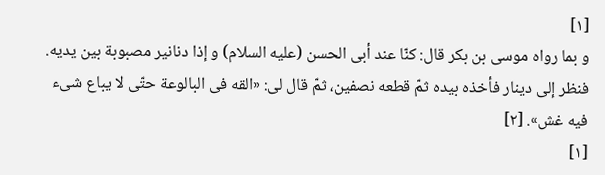[١]
و بما رواه موسی بن بکر قال: کنّا عند أبی الحسن (علیه السلام) و إذا دنانیر مصبوبة بین یدیه. فنظر إلی دینار فأخذه بیده ثمّ قطعه نصفین، ثمّ قال لی: «القه فی البالوعة حتّی لا یباع شیء فیه غش». [٢]
[١]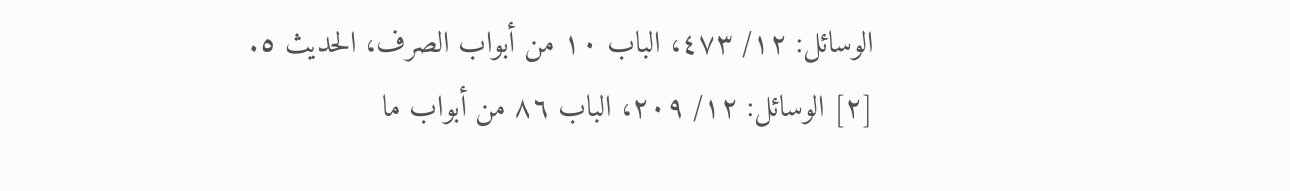الوسائل: ١٢/ ٤٧٣، الباب ١٠ من أبواب الصرف، الحدیث ٥.
[٢] الوسائل: ١٢/ ٢٠٩، الباب ٨٦ من أبواب ما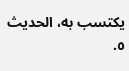یکتسب به، الحدیث ٥.